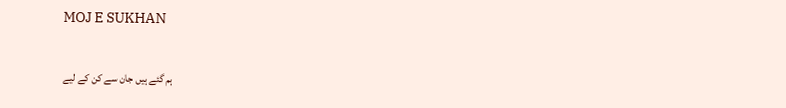MOJ E SUKHAN

ہم گئے ہیں جان سے کن کے لیے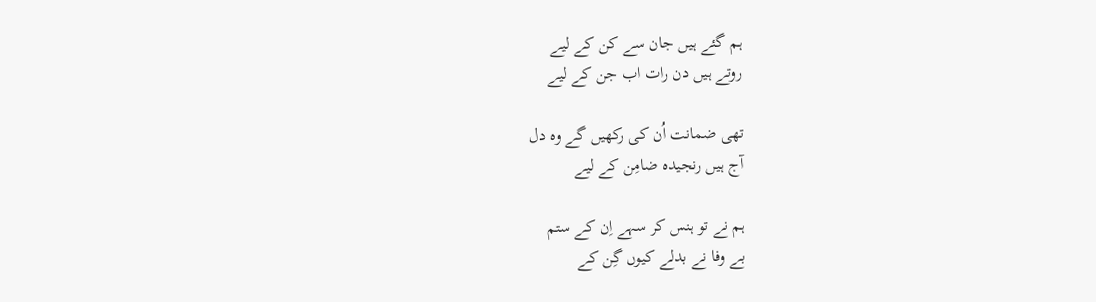ہم گئے ہیں جان سے کن کے لیے
روتے ہیں دن رات اب جن کے لیے

تھی ضمانت اُن کی رکھیں گے وہ دل
آج ہیں رنجیدہ ضامِن کے لیے

ہم نے تو ہنس کر سہے اِن کے ستم
بے وفا نے بدلے کیوں گِن کے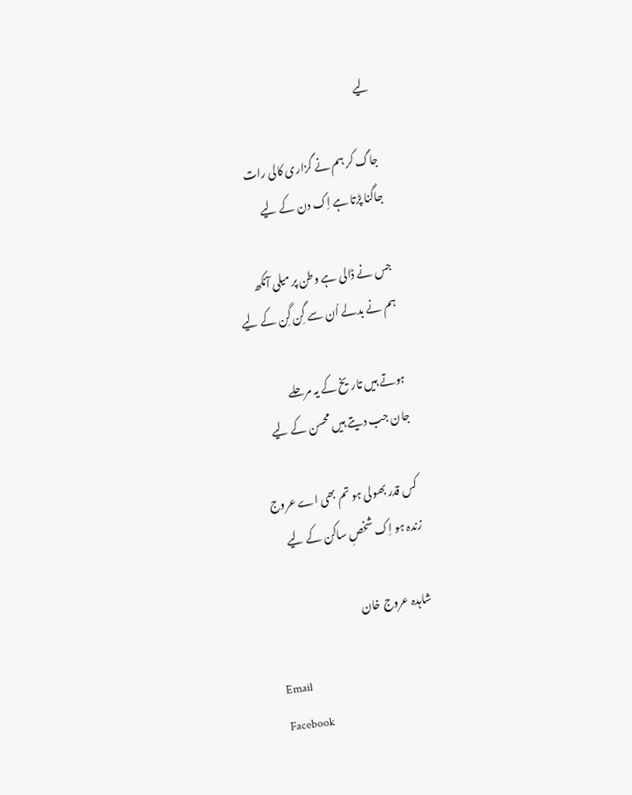لیے

جاگ کر ہم نے گزاری کالی رات
جاگنا پڑتا ہے اِک دن کے لیے

جس نے ڈالی ہے وطن پر میلی آنکھ
ہم نے بدلے اُن سے گِن گِن کے لیے

ہوتے ہیں تاریخ کے یہ مرحلے
جان جب دیتے ہیں محسن کے لیے

کس قدر بھولی ہو تم بھی اے عروج
زندہ ہو اِک شخصِ ساکن کے لیے

شاہدہ عروج خان

Email
Facebook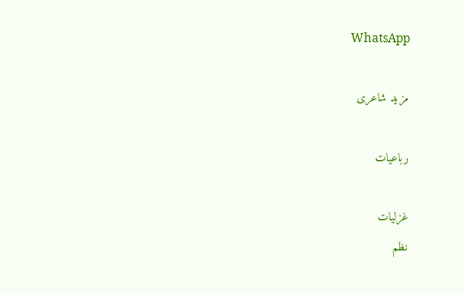WhatsApp

مزید شاعری

رباعیات

غزلیات
نظم